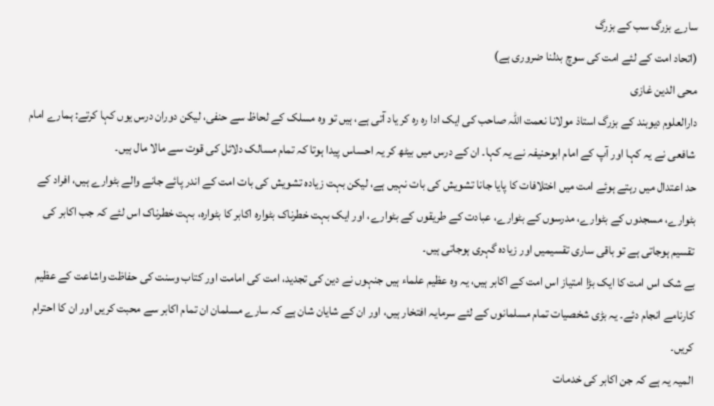سارے بزرگ سب کے بزرگ
(اتحاد امت کے لئے امت کی سوچ بدلنا ضروری ہے)
محی الدین غازی
دارالعلوم دیوبند کے بزرگ استاذ مولانا نعمت اللہ صاحب کی ایک ادا رہ رہ کر یاد آتی ہے، ہیں تو وہ مسلک کے لحاظ سے حنفی، لیکن دوران درس یوں کہا کرتے: ہمارے امام شافعی نے یہ کہا اور آپ کے امام ابوحنیفہ نے یہ کہا۔ ان کے درس میں بیٹھ کر یہ احساس پیدا ہوتا کہ تمام مسالک دلائل کی قوت سے مالا مال ہیں۔
حد اعتدال میں رہتے ہوئے امت میں اختلافات کا پایا جانا تشویش کی بات نہیں ہے، لیکن بہت زیادہ تشویش کی بات امت کے اندر پائے جانے والے بٹوارے ہیں، افراد کے بٹوارے، مسجدوں کے بٹوارے، مدرسوں کے بٹوارے، عبادت کے طریقوں کے بٹوارے، اور ایک بہت خطرناک بٹوارہ اکابر کا بٹوارہ، بہت خطرناک اس لئے کہ جب اکابر کی تقسیم ہوجاتی ہے تو باقی ساری تقسیمیں اور زیادہ گہری ہوجاتی ہیں۔
بے شک اس امت کا ایک بڑا امتیاز اس امت کے اکابر ہیں، یہ وہ عظیم علماء ہیں جنہوں نے دین کی تجدید، امت کی امامت اور کتاب وسنت کی حفاظت واشاعت کے عظیم کارنامے انجام دئے۔ یہ بڑی شخصیات تمام مسلمانوں کے لئے سرمایہ افتخار ہیں، اور ان کے شایان شان ہے کہ سارے مسلمان ان تمام اکابر سے محبت کریں اور ان کا احترام کریں۔
المیہ یہ ہے کہ جن اکابر کی خدمات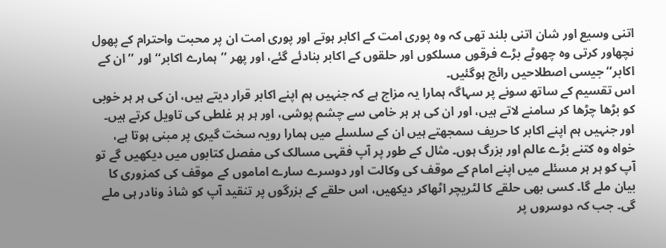اتنی وسیع اور شان اتنی بلند تھی کہ وہ پوری امت کے اکابر ہوتے اور پوری امت ان پر محبت واحترام کے پھول نچھاور کرتی وہ چھوٹے بڑے فرقوں مسلکوں اور حلقوں کے اکابر بنادئے گئے، اور پھر ’’ہمارے اکابر‘‘ اور ’’ان کے اکابر‘‘ جیسی اصطلاحیں رائج ہوگئیں۔
اس تقسیم کے ساتھ سونے پر سہاگہ ہمارا یہ مزاج ہے کہ جنہیں ہم اپنے اکابر قرار دیتے ہیں، ان کی ہر ہر خوبی کو بڑھا چڑھا کر سامنے لاتے ہیں، اور ان کی ہر ہر خامی سے چشم پوشی، اور ہر ہر غلطی کی تاویل کرتے ہیں۔ اور جنہیں ہم اپنے اکابر کا حریف سمجھتے ہیں ان کے سلسلے میں ہمارا رویہ سخت گیری پر مبنی ہوتا ہے، خواہ وہ کتنے بڑے عالم اور بزرگ ہوں۔ مثال کے طور پر آپ فقہی مسالک کی مفصل کتابوں میں دیکھیں گے تو آپ کو ہر ہر مسئلے میں اپنے امام کے موقف کی وکالت اور دوسرے سارے اماموں کے موقف کی کمزوری کا بیان ملے گا۔ کسی بھی حلقے کا لٹریچر اٹھاکر دیکھیں، اس حلقے کے بزرگوں پر تنقید آپ کو شاذ ونادر ہی ملے گی۔ جب کہ دوسروں پر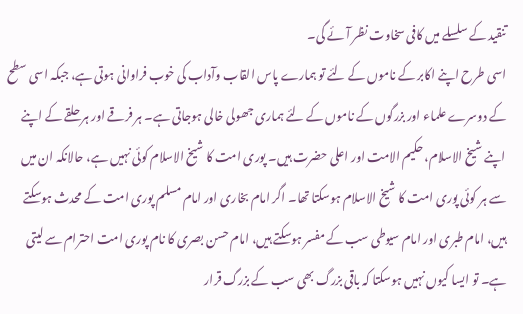تنقید کے سلسلے میں کافی سخاوت نظر آئے گی۔
اسی طرح اپنے اکابر کے ناموں کے لئے تو ہمارے پاس القاب وآداب کی خوب فراوانی ہوتی ہے، جبکہ اسی سطح کے دوسرے علماء اور بزرگوں کے ناموں کے لئے ہماری جھولی خالی ہوجاتی ہے۔ ہر فرقے اور ہر حلقے کے اپنے اپنے شیخ الاسلام، حکیم الامت اور اعلی حضرت ہیں۔ پوری امت کا شیخ الاسلام کوئی نہیں ہے، حالانکہ ان میں سے ہر کوئی پوری امت کا شیخ الاسلام ہوسکتا تھا۔ اگر امام بخاری اور امام مسلم پوری امت کے محدث ہوسکتے ہیں، امام طبری اور امام سیوطی سب کے مفسر ہوسکتے ہیں، امام حسن بصری کا نام پوری امت احترام سے لیتی ہے۔ تو ایسا کیوں نہیں ہوسکتا کہ باقی بزرگ بھی سب کے بزرگ قرار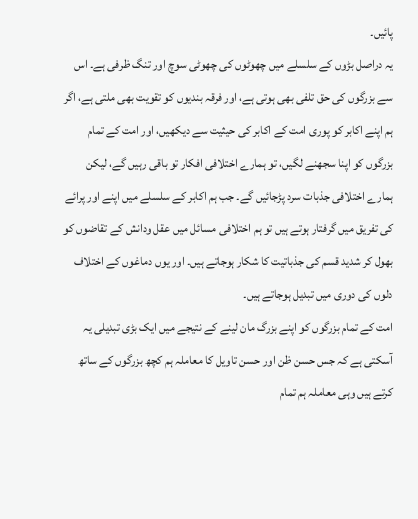پائیں۔
یہ دراصل بڑوں کے سلسلے میں چھوٹوں کی چھوٹی سوچ اور تنگ ظرفی ہے۔ اس سے بزرگوں کی حق تلفی بھی ہوتی ہے، اور فرقہ بندیوں کو تقویت بھی ملتی ہے، اگر ہم اپنے اکابر کو پوری امت کے اکابر کی حیثیت سے دیکھیں، اور امت کے تمام بزرگوں کو اپنا سجھنے لگیں، تو ہمارے اختلافی افکار تو باقی رہیں گے، لیکن ہمارے اختلافی جذبات سرد پڑجائیں گے۔ جب ہم اکابر کے سلسلے میں اپنے اور پرائے کی تفریق میں گرفتار ہوتے ہیں تو ہم اختلافی مسائل میں عقل ودانش کے تقاضوں کو بھول کر شدید قسم کی جذباتیت کا شکار ہوجاتے ہیں۔ اور یوں دماغوں کے اختلاف دلوں کی دوری میں تبدیل ہوجاتے ہیں۔
امت کے تمام بزرگوں کو اپنے بزرگ مان لینے کے نتیجے میں ایک بڑی تبدیلی یہ آسکتی ہے کہ جس حسن ظن اور حسن تاویل کا معاملہ ہم کچھ بزرگوں کے ساتھ کرتے ہیں وہی معاملہ ہم تمام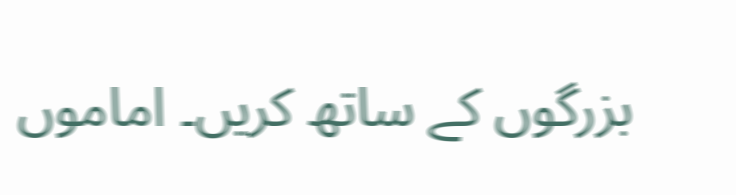بزرگوں کے ساتھ کریں۔ اماموں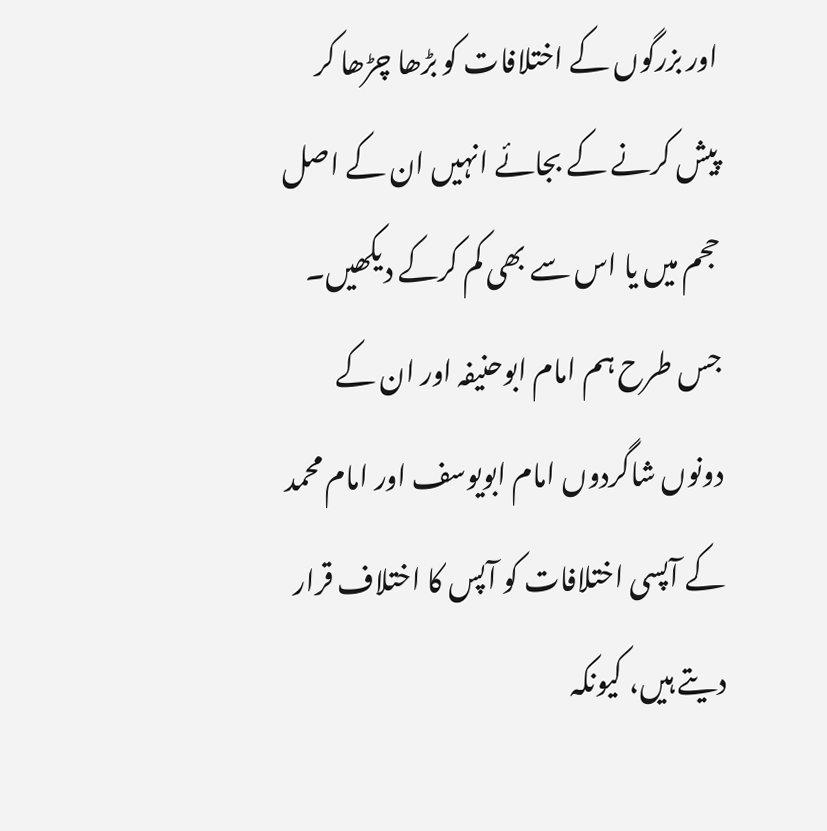اور بزرگوں کے اختلافات کو بڑھا چڑھا کر پیش کرنے کے بجائے انہیں ان کے اصل حجم میں یا اس سے بھی کم کرکے دیکھیں۔ جس طرح ہم امام ابوحنیفہ اور ان کے دونوں شاگردوں امام ابویوسف اور امام محمد کے آپسی اختلافات کو آپس کا اختلاف قرار دیتے ہیں، کیونکہ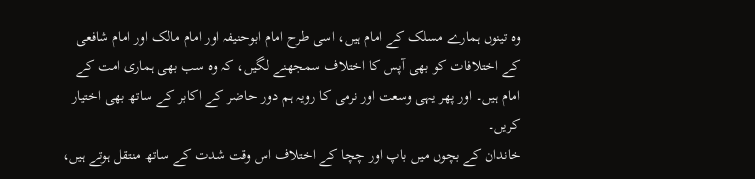وہ تینوں ہمارے مسلک کے امام ہیں، اسی طرح امام ابوحنیفہ اور امام مالک اور امام شافعی کے اختلافات کو بھی آپس کا اختلاف سمجھنے لگیں، کہ وہ سب بھی ہماری امت کے امام ہیں۔ اور پھر یہی وسعت اور نرمی کا رویہ ہم دور حاضر کے اکابر کے ساتھ بھی اختیار کریں۔
خاندان کے بچوں میں باپ اور چچا کے اختلاف اس وقت شدت کے ساتھ منتقل ہوتے ہیں،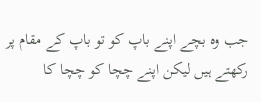جب وہ بچے اپنے باپ کو تو باپ کے مقام پر رکھتے ہیں لیکن اپنے چچا کو چچا کا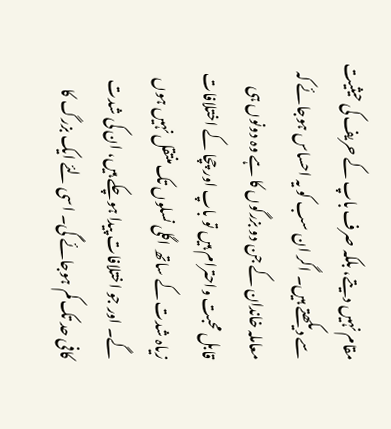مقام نہیں دیتے، بلکہ صرف باپ کے حریف کی حیثیت سے دیکھتے ہیں۔ اگر ان سب کو یہ احساس ہوجائے کہ معاملہ خاندان کے جن دو بزرگوں کا ہے وہ دونوں ہی قابل محبت واحترام ہیں تو باپ اور چچا کے اختلافات زیاہ شدت کے ساتھ اگلی نسلوں تک منتقل نہیں ہوں گے۔ اور جو اختلافات پیدا ہوچکے ہیں، ان کی شدت کافی حد تک کم ہوجائے گی۔ اسی لئے ایک بزرگ کا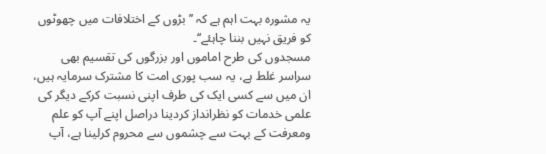یہ مشورہ بہت اہم ہے کہ ’’بڑوں کے اختلافات میں چھوٹوں کو فریق نہیں بننا چاہئے‘‘۔
مسجدوں کی طرح اماموں اور بزرگوں کی تقسیم بھی سراسر غلط ہے، یہ سب پوری امت کا مشترک سرمایہ ہیں، ان میں سے کسی ایک کی طرف اپنی نسبت کرکے دیگر کی علمی خدمات کو نظرانداز کردینا دراصل اپنے آپ کو علم ومعرفت کے بہت سے چشموں سے محروم کرلینا ہے، آپ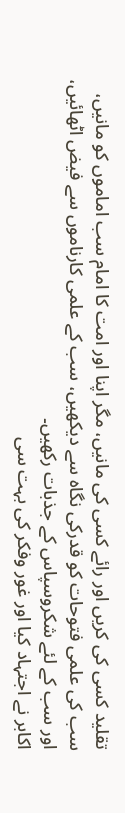تقلید کسی کی کریں اور رائے کسی کی مانیں، مگر اپنا اور امت کا امام سب اماموں کو مانیں، سب کی علمی فتوحات کو قدرکی نگاہ سے دیکھیں، سب کے علمی کارناموں سے فیض اٹھائیں، اور سب کے لئے شکروسپاس کے جذبات رکھیں۔
اکابر نے اجتہاد کیا اور غور وفکر کی بہت سی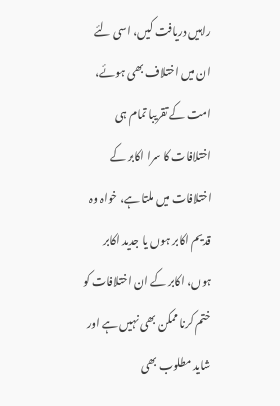راہیں دریافت کیں، اسی لئے ان میں اختلاف بھی ہوئے، امت کے تقریبا تمام ہی اختلافات کا سرا اکابر کے اختلافات میں ملتا ہے، خواہ وہ قدیم اکابر ہوں یا جدید اکابر ہوں، اکابر کے ان اختلافات کو ختم کرنا ممکن بھی نہیں ہے اور شاید مطلوب بھی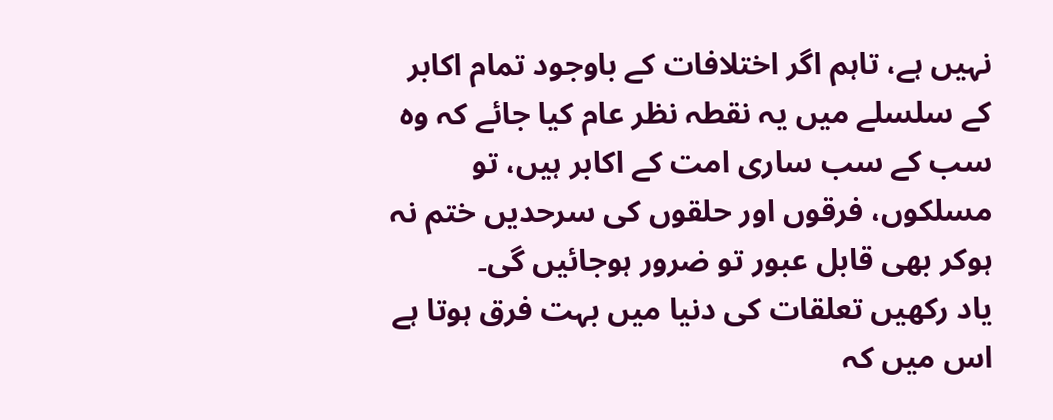نہیں ہے، تاہم اگر اختلافات کے باوجود تمام اکابر کے سلسلے میں یہ نقطہ نظر عام کیا جائے کہ وہ سب کے سب ساری امت کے اکابر ہیں، تو مسلکوں، فرقوں اور حلقوں کی سرحدیں ختم نہ ہوکر بھی قابل عبور تو ضرور ہوجائیں گی۔
یاد رکھیں تعلقات کی دنیا میں بہت فرق ہوتا ہے اس میں کہ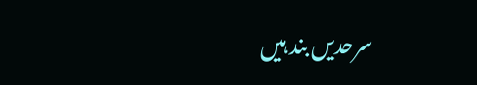سرحدیں بند ہیں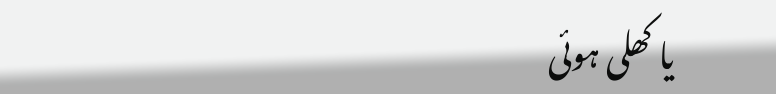یا کھلی ہوئی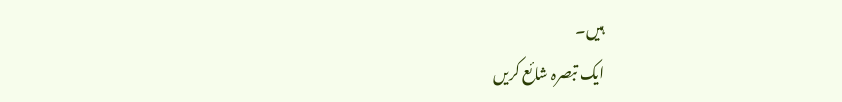ہیں۔
ایک تبصرہ شائع کریں